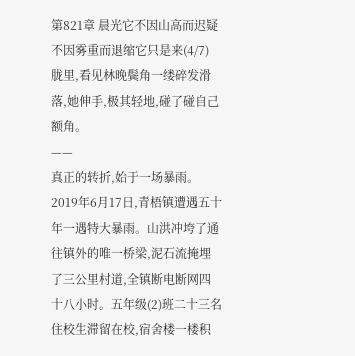第821章 晨光它不因山高而迟疑不因雾重而退缩它只是来(4/7)
胧里,看见林晚鬓角一缕碎发滑落,她伸手,极其轻地,碰了碰自己额角。
——
真正的转折,始于一场暴雨。
2019年6月17日,青梧镇遭遇五十年一遇特大暴雨。山洪冲垮了通往镇外的唯一桥梁,泥石流掩埋了三公里村道,全镇断电断网四十八小时。五年级(2)班二十三名住校生滞留在校,宿舍楼一楼积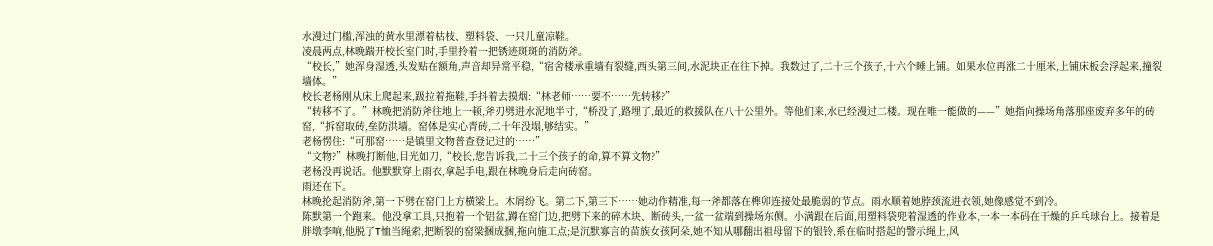水漫过门槛,浑浊的黄水里漂着枯枝、塑料袋、一只儿童凉鞋。
凌晨两点,林晚踹开校长室门时,手里拎着一把锈迹斑斑的消防斧。
“校长,”她浑身湿透,头发贴在额角,声音却异常平稳,“宿舍楼承重墙有裂缝,西头第三间,水泥块正在往下掉。我数过了,二十三个孩子,十六个睡上铺。如果水位再涨二十厘米,上铺床板会浮起来,撞裂墙体。”
校长老杨刚从床上爬起来,趿拉着拖鞋,手抖着去摸烟:“林老师……要不……先转移?”
“转移不了。”林晚把消防斧往地上一顿,斧刃劈进水泥地半寸,“桥没了,路埋了,最近的救援队在八十公里外。等他们来,水已经漫过二楼。现在唯一能做的——”她指向操场角落那座废弃多年的砖窑,“拆窑取砖,垒防洪墙。窑体是实心青砖,二十年没塌,够结实。”
老杨愣住:“可那窑……是镇里文物普查登记过的……”
“文物?”林晚打断他,目光如刀,“校长,您告诉我,二十三个孩子的命,算不算文物?”
老杨没再说话。他默默穿上雨衣,拿起手电,跟在林晚身后走向砖窑。
雨还在下。
林晚抡起消防斧,第一下劈在窑门上方横梁上。木屑纷飞。第二下,第三下……她动作精准,每一斧都落在榫卯连接处最脆弱的节点。雨水顺着她脖颈流进衣领,她像感觉不到冷。
陈默第一个跑来。他没拿工具,只抱着一个铝盆,蹲在窑门边,把劈下来的碎木块、断砖头,一盆一盆端到操场东侧。小满跟在后面,用塑料袋兜着湿透的作业本,一本一本码在干燥的乒乓球台上。接着是胖墩李响,他脱了T恤当绳索,把断裂的窑梁捆成捆,拖向施工点;是沉默寡言的苗族女孩阿朵,她不知从哪翻出祖母留下的银铃,系在临时搭起的警示绳上,风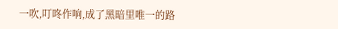一吹,叮咚作响,成了黑暗里唯一的路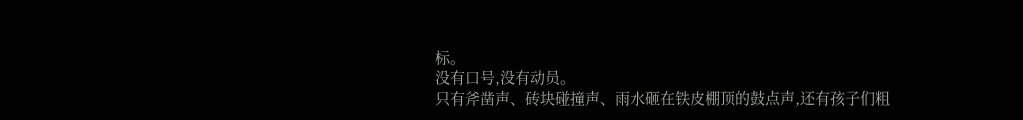标。
没有口号,没有动员。
只有斧凿声、砖块碰撞声、雨水砸在铁皮棚顶的鼓点声,还有孩子们粗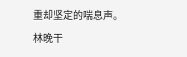重却坚定的喘息声。
林晚干